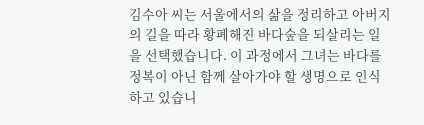김수아 씨는 서울에서의 삶을 정리하고 아버지의 길을 따라 황폐해진 바다숲을 되살리는 일을 선택했습니다. 이 과정에서 그녀는 바다를 정복이 아닌 함께 살아가야 할 생명으로 인식하고 있습니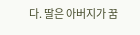다. 딸은 아버지가 꿈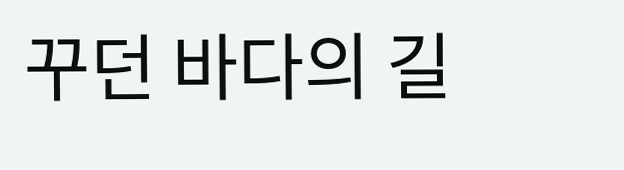꾸던 바다의 길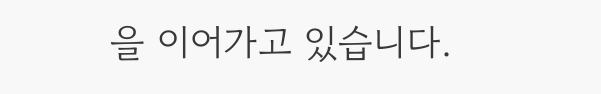을 이어가고 있습니다.